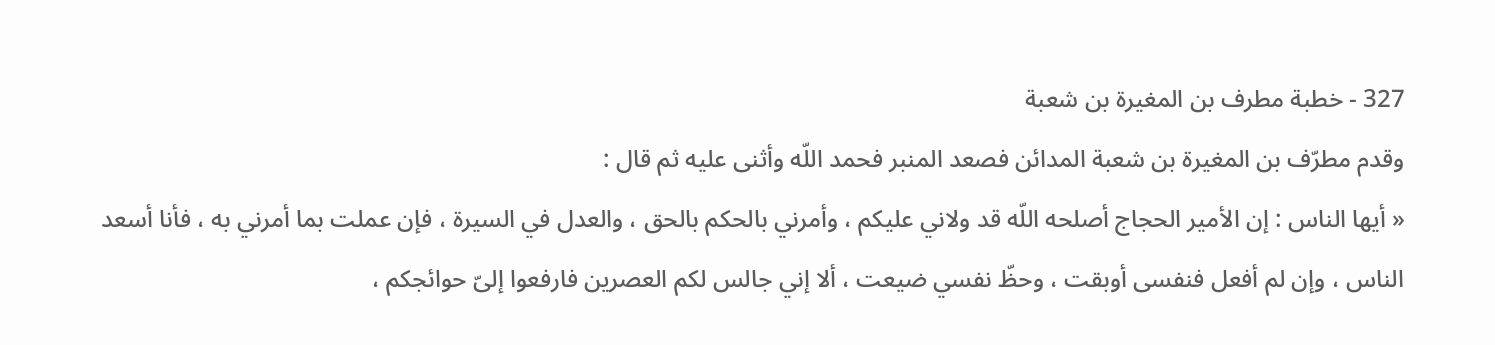327 - خطبة مطرف بن المغيرة بن شعبة
وقدم مطرّف بن المغيرة بن شعبة المدائن فصعد المنبر فحمد اللّه وأثنى عليه ثم قال :
« أيها الناس : إن الأمير الحجاج أصلحه اللّه قد ولاني عليكم ، وأمرني بالحكم بالحق ، والعدل في السيرة ، فإن عملت بما أمرني به ، فأنا أسعد الناس ، وإن لم أفعل فنفسى أوبقت ، وحظّ نفسي ضيعت ، ألا إني جالس لكم العصرين فارفعوا إلىّ حوائجكم ،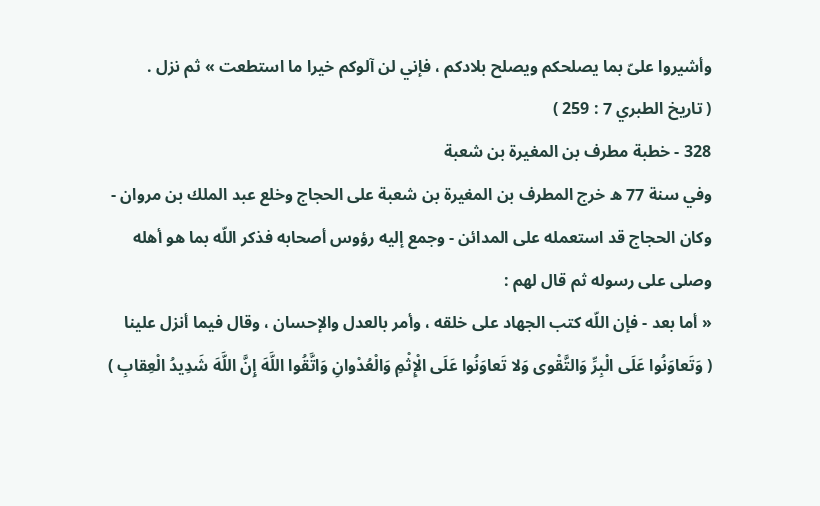وأشيروا علىّ بما يصلحكم ويصلح بلادكم ، فإني لن آلوكم خيرا ما استطعت » ثم نزل .
( تاريخ الطبري 7 : 259 )
328 - خطبة مطرف بن المغيرة بن شعبة
وفي سنة 77 ه خرج المطرف بن المغيرة بن شعبة على الحجاج وخلع عبد الملك بن مروان - وكان الحجاج قد استعمله على المدائن - وجمع إليه رؤوس أصحابه فذكر اللّه بما هو أهله وصلى على رسوله ثم قال لهم :
« أما بعد - فإن اللّه كتب الجهاد على خلقه ، وأمر بالعدل والإحسان ، وقال فيما أنزل علينا
( وَتَعاوَنُوا عَلَى الْبِرِّ وَالتَّقْوى وَلا تَعاوَنُوا عَلَى الْإِثْمِ وَالْعُدْوانِ وَاتَّقُوا اللَّهَ إِنَّ اللَّهَ شَدِيدُ الْعِقابِ )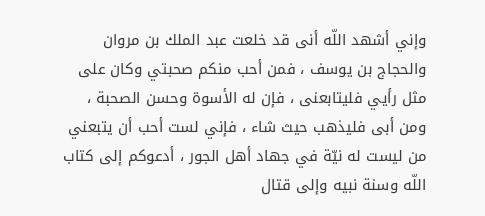وإني أشهد اللّه أنى قد خلعت عبد الملك بن مروان والحجاج بن يوسف ، فمن أحب منكم صحبتي وكان على مثل رأيي فليتابعنى ، فإن له الأسوة وحسن الصحبة ، ومن أبى فليذهب حيث شاء ، فإني لست أحب أن يتبعني من ليست له نيّة في جهاد أهل الجور ، أدعوكم إلى كتاب اللّه وسنة نبيه وإلى قتال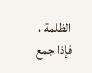الظلمة ، فإذا جمع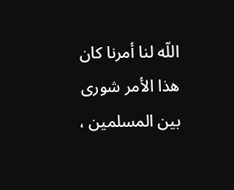اللّه لنا أمرنا كان هذا الأمر شورى بين المسلمين ،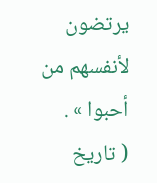يرتضون لأنفسهم من أحبوا » .
( تاريخ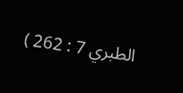الطبري 7 : 262 )